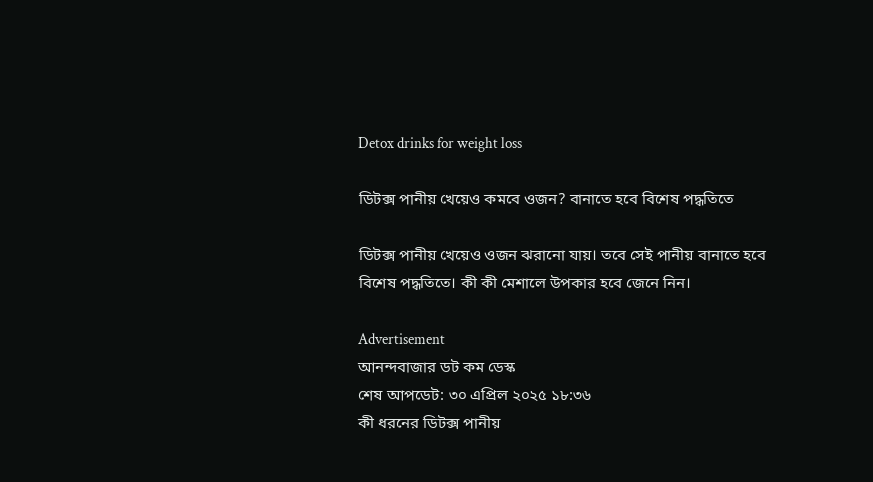Detox drinks for weight loss

ডিটক্স পানীয় খেয়েও কমবে ওজন? বানাতে হবে বিশেষ পদ্ধতিতে

ডিটক্স পানীয় খেয়েও ওজন ঝরানো যায়। তবে সেই পানীয় বানাতে হবে বিশেষ পদ্ধতিতে। কী কী মেশালে উপকার হবে জেনে নিন।

Advertisement
আনন্দবাজার ডট কম ডেস্ক
শেষ আপডেট: ৩০ এপ্রিল ২০২৫ ১৮:৩৬
কী ধরনের ডিটক্স পানীয়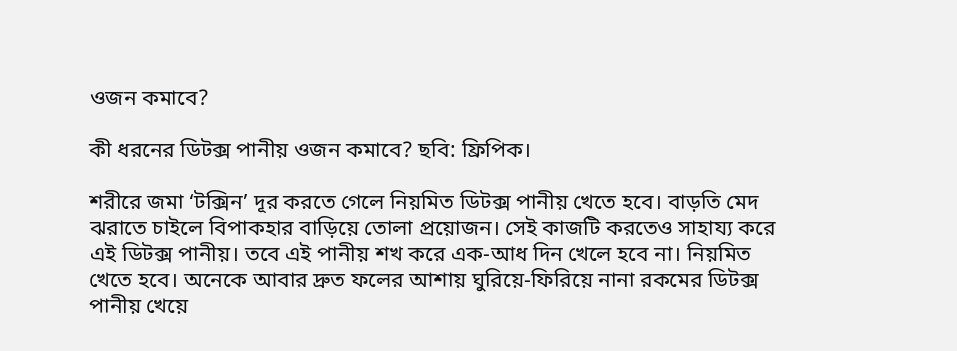ওজন কমাবে?

কী ধরনের ডিটক্স পানীয় ওজন কমাবে? ছবি: ফ্রিপিক।

শরীরে জমা ‘টক্সিন’ দূর করতে গেলে নিয়মিত ডিটক্স পানীয় খেতে হবে। বাড়তি মেদ ঝরাতে চাইলে বিপাকহার বাড়িয়ে তোলা প্রয়োজন। সেই কাজটি করতেও সাহায্য করে এই ডিটক্স পানীয়। তবে এই পানীয় শখ করে এক-আধ দিন খেলে হবে না। নিয়মিত খেতে হবে। অনেকে আবার দ্রুত ফলের আশায় ঘুরিয়ে-ফিরিয়ে নানা রকমের ডিটক্স পানীয় খেয়ে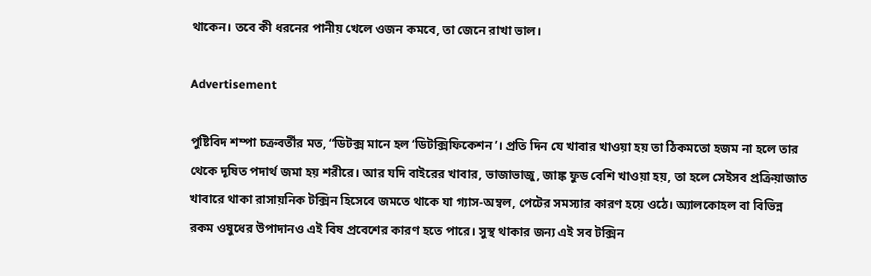থাকেন। তবে কী ধরনের পানীয় খেলে ওজন কমবে, তা জেনে রাখা ভাল।

Advertisement

পুষ্টিবিদ শম্পা চক্রবর্তীর মত, “ডিটক্স মানে হল ‘ডিটক্সিফিকেশন’। প্রতি দিন যে খাবার খাওয়া হয় তা ঠিকমতো হজম না হলে তার থেকে দূষিত পদার্থ জমা হয় শরীরে। আর যদি বাইরের খাবার, ভাজাভাজু, জাঙ্ক ফুড বেশি খাওয়া হয়, তা হলে সেইসব প্রক্রিয়াজাত খাবারে থাকা রাসায়নিক টক্সিন হিসেবে জমতে থাকে যা গ্যাস-অম্বল, পেটের সমস্যার কারণ হয়ে ওঠে। অ্যালকোহল বা বিভিন্ন রকম ওষুধের উপাদানও এই বিষ প্রবেশের কারণ হতে পারে। সুস্থ থাকার জন্য এই সব টক্সিন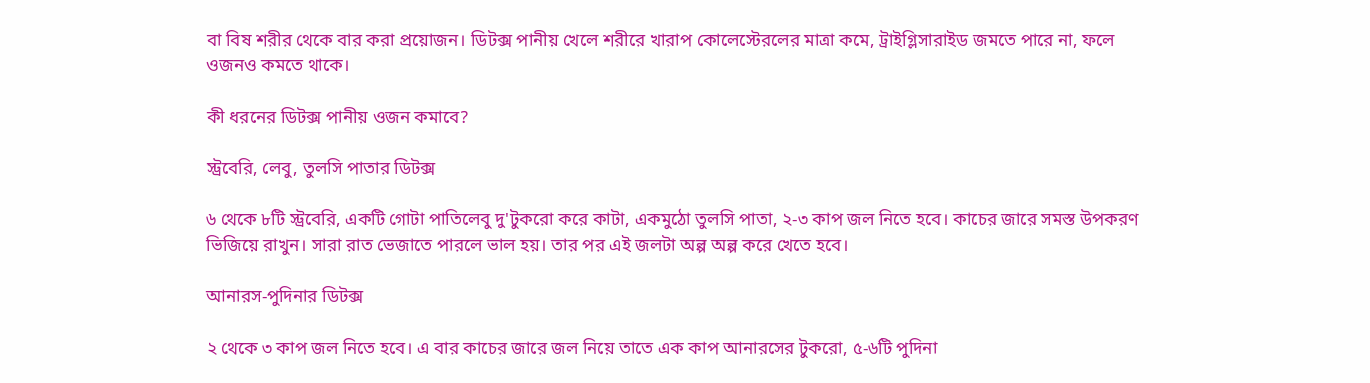বা বিষ শরীর থেকে বার করা প্রয়োজন। ডিটক্স পানীয় খেলে শরীরে খারাপ কোলেস্টেরলের মাত্রা কমে, ট্রাইগ্লিসারাইড জমতে পারে না, ফলে ওজনও কমতে থাকে।

কী ধরনের ডিটক্স পানীয় ওজন কমাবে?

স্ট্রবেরি, লেবু, তুলসি পাতার ডিটক্স

৬ থেকে ৮টি স্ট্রবেরি, একটি গোটা পাতিলেবু দু'টুকরো করে কাটা, একমুঠো তুলসি পাতা, ২-৩ কাপ জল নিতে হবে। কাচের জারে সমস্ত উপকরণ ভিজিয়ে রাখুন। সারা রাত ভেজাতে পারলে ভাল হয়। তার পর এই জলটা অল্প অল্প করে খেতে হবে।

আনারস-পুদিনার ডিটক্স

২ থেকে ৩ কাপ জল নিতে হবে। এ বার কাচের জারে জল নিয়ে তাতে এক কাপ আনারসের টুকরো, ৫-৬টি পুদিনা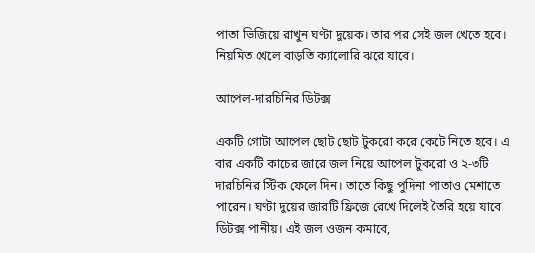পাতা ভিজিয়ে রাখুন ঘণ্টা দুয়েক। তার পর সেই জল খেতে হবে। নিয়মিত খেলে বাড়তি ক্যালোরি ঝরে যাবে।

আপেল-দারচিনির ডিটক্স

একটি গোটা আপেল ছোট ছোট টুকরো করে কেটে নিতে হবে। এ বার একটি কাচের জারে জল নিয়ে আপেল টুকরো ও ২-৩টি দারচিনির স্টিক ফেলে দিন। তাতে কিছু পুদিনা পাতাও মেশাতে পারেন। ঘণ্টা দুয়ের জারটি ফ্রিজে রেখে দিলেই তৈরি হয়ে যাবে ডিটক্স পানীয়। এই জল ওজন কমাবে,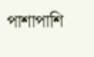পাশাপাশি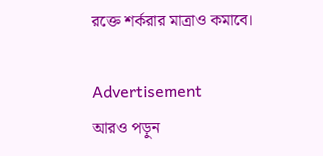রক্তে শর্করার মাত্রাও কমাবে।

Advertisement
আরও পড়ুন